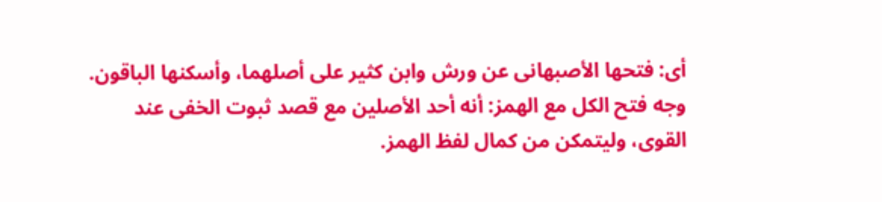أى: فتحها الأصبهانى عن ورش وابن كثير على أصلهما، وأسكنها الباقون.
وجه فتح الكل مع الهمز: أنه أحد الأصلين مع قصد ثبوت الخفى عند القوى، وليتمكن من كمال لفظ الهمز.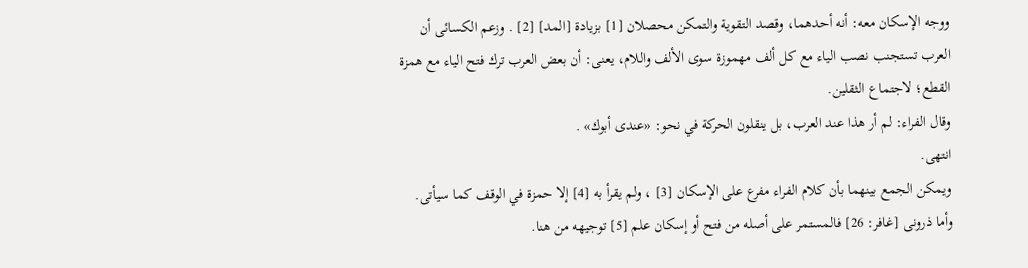ووجه الإسكان معه: أنه أحدهما، وقصد التقوية والتمكن محصلان [1] بزيادة [المد] [2] . وزعم الكسائى أن العرب تستجنب نصب الياء مع كل ألف مهموزة سوى الألف واللام، يعنى: أن بعض العرب ترك فتح الياء مع همزة القطع؛ لاجتماع الثقلين.
وقال الفراء: لم أر هذا عند العرب، بل ينقلون الحركة في نحو: «عندى أبوك» .
انتهى.
ويمكن الجمع بينهما بأن كلام الفراء مفرع على الإسكان [3] ، ولم يقرأ به [4] إلا حمزة في الوقف كما سيأتى.
وأما ذرونى [غافر: 26] فالمستمر على أصله من فتح أو إسكان علم [5] توجيهه من هنا.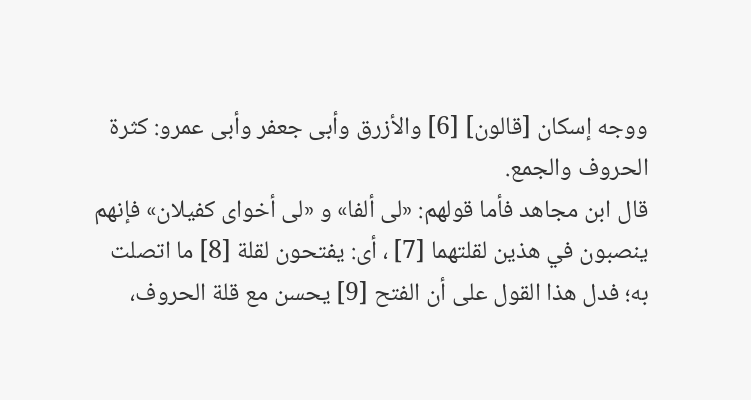ووجه إسكان [قالون] [6] والأزرق وأبى جعفر وأبى عمرو: كثرة الحروف والجمع.
قال ابن مجاهد فأما قولهم: «لى ألفا» و «لى أخواى كفيلان» فإنهم ينصبون في هذين لقلتهما [7] ، أى: يفتحون لقلة [8] ما اتصلت به؛ فدل هذا القول على أن الفتح [9] يحسن مع قلة الحروف،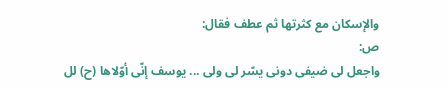والإسكان مع كثرتها ثم عطف فقال:
ص:
واجعل لى ضيفى دونى يسّر لى ولى ... يوسف إنّى أوّلاها (ح) لل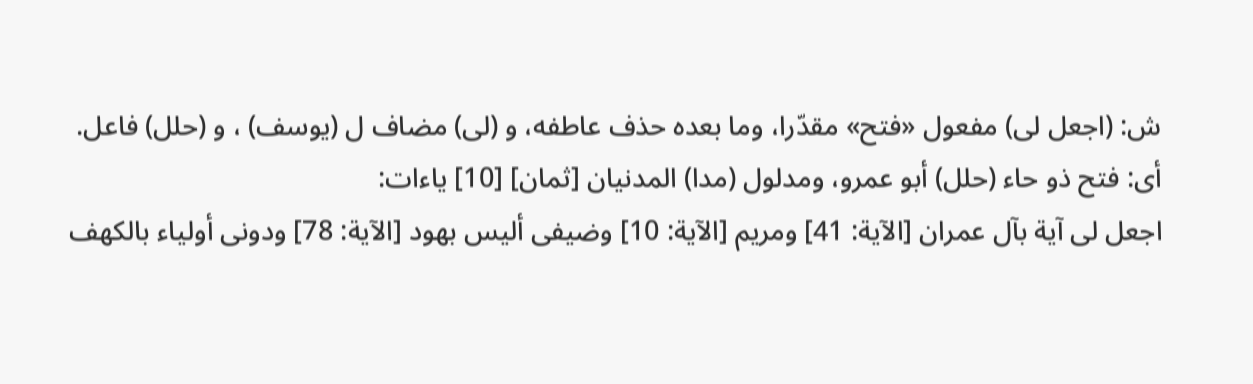ش: (اجعل لى) مفعول «فتح» مقدّرا، وما بعده حذف عاطفه، و (لى) مضاف ل (يوسف) ، و (حلل) فاعل.
أى: فتح ذو حاء (حلل) أبو عمرو، ومدلول (مدا) المدنيان [ثمان] [10] ياءات:
اجعل لى آية بآل عمران [الآية: 41] ومريم [الآية: 10] وضيفى أليس بهود [الآية: 78] ودونى أولياء بالكهف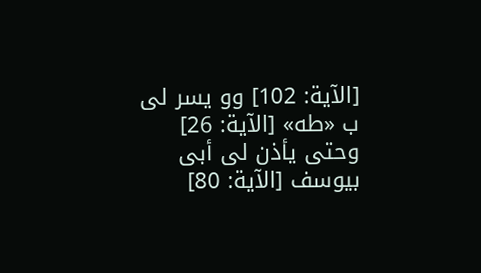[الآية: 102] وو يسر لى ب «طه» [الآية: 26] وحتى يأذن لى أبى بيوسف [الآية: 80]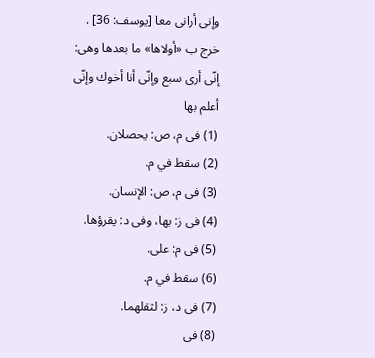وإنى أرانى معا [يوسف: 36] .
خرج ب «أولاها» ما بعدها وهى: إنّى أرى سبع وإنّى أنا أخوك وإنّى أعلم بها
(1) فى م، ص: يحصلان.
(2) سقط في م.
(3) فى م، ص: الإنسان.
(4) فى ز: بها، وفى د: يقرؤها.
(5) فى م: على.
(6) سقط في م.
(7) فى د، ز: لثقلهما.
(8) فى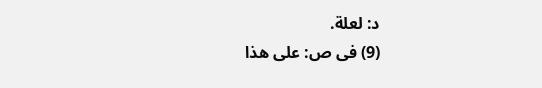د: لعلة.
(9) فى ص: على هذا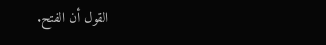القول أن الفتح.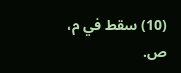(10) سقط في م، ص.